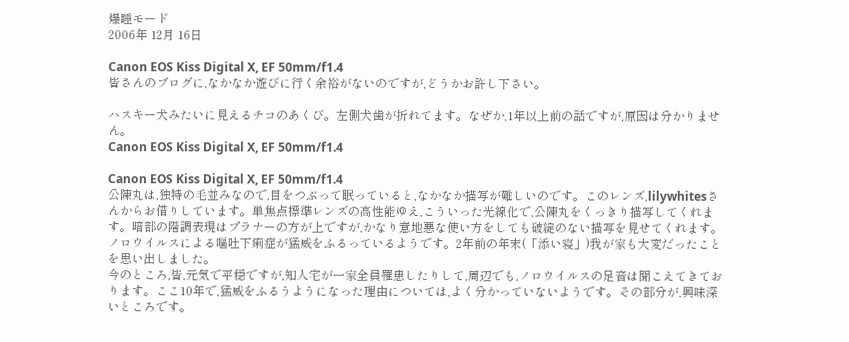爆睡モード
2006年 12月 16日

Canon EOS Kiss Digital X, EF 50mm/f1.4
皆さんのブログに,なかなか遊びに行く余裕がないのですが,どうかお許し下さい。

ハスキー犬みたいに見えるチコのあくび。左側犬歯が折れてます。なぜか,1年以上前の話ですが,原因は分かりません。
Canon EOS Kiss Digital X, EF 50mm/f1.4

Canon EOS Kiss Digital X, EF 50mm/f1.4
公陳丸は,独特の毛並みなので,目をつぶって眠っていると,なかなか描写が難しいのです。このレンズ,lilywhitesさんからお借りしています。単焦点標準レンズの高性能ゆえ,こういった光線化で,公陳丸をくっきり描写してくれます。暗部の階調表現はプラナーの方が上ですが,かなり意地悪な使い方をしても破綻のない描写を見せてくれます。
ノロウイルスによる嘔吐下痢症が猛威をふるっているようです。2年前の年末(「添い寝」)我が家も大変だったことを思い出しました。
今のところ,皆,元気で平穏ですが,知人宅が一家全員罹患したりして,周辺でも,ノロウイルスの足音は聞こえてきております。ここ10年で,猛威をふるうようになった理由については,よく分かっていないようです。その部分が,興味深いところです。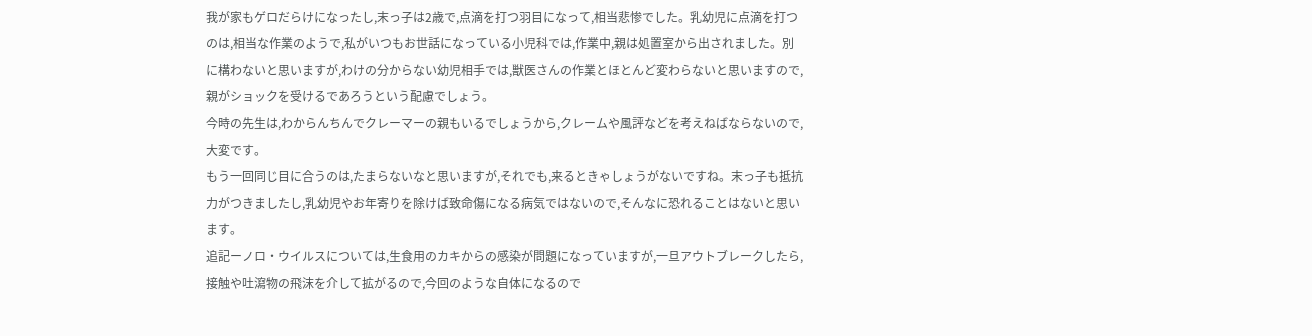我が家もゲロだらけになったし,末っ子は2歳で,点滴を打つ羽目になって,相当悲惨でした。乳幼児に点滴を打つのは,相当な作業のようで,私がいつもお世話になっている小児科では,作業中,親は処置室から出されました。別に構わないと思いますが,わけの分からない幼児相手では,獣医さんの作業とほとんど変わらないと思いますので,親がショックを受けるであろうという配慮でしょう。
今時の先生は,わからんちんでクレーマーの親もいるでしょうから,クレームや風評などを考えねばならないので,大変です。
もう一回同じ目に合うのは,たまらないなと思いますが,それでも,来るときゃしょうがないですね。末っ子も抵抗力がつきましたし,乳幼児やお年寄りを除けば致命傷になる病気ではないので,そんなに恐れることはないと思います。
追記ーノロ・ウイルスについては,生食用のカキからの感染が問題になっていますが,一旦アウトブレークしたら,接触や吐瀉物の飛沫を介して拡がるので,今回のような自体になるので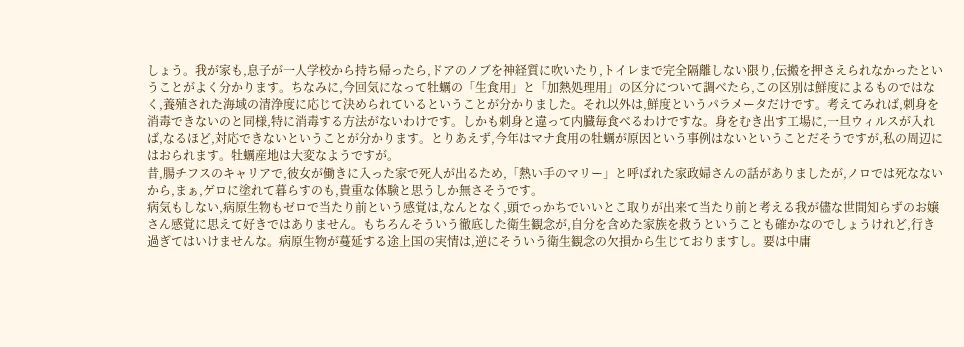しょう。我が家も,息子が一人学校から持ち帰ったら,ドアのノブを神経質に吹いたり,トイレまで完全隔離しない限り,伝搬を押さえられなかったということがよく分かります。ちなみに,今回気になって牡蠣の「生食用」と「加熱処理用」の区分について調べたら,この区別は鮮度によるものではなく,養殖された海域の清浄度に応じて決められているということが分かりました。それ以外は,鮮度というパラメータだけです。考えてみれば,刺身を消毒できないのと同様,特に消毒する方法がないわけです。しかも刺身と違って内臓毎食べるわけですな。身をむき出す工場に,一旦ウィルスが入れば,なるほど,対応できないということが分かります。とりあえず,今年はマナ食用の牡蠣が原因という事例はないということだそうですが,私の周辺にはおられます。牡蠣産地は大変なようですが。
昔,腸チフスのキャリアで,彼女が働きに入った家で死人が出るため,「熱い手のマリー」と呼ばれた家政婦さんの話がありましたが,ノロでは死なないから,まぁ,ゲロに塗れて暮らすのも,貴重な体験と思うしか無さそうです。
病気もしない,病原生物もゼロで当たり前という感覚は,なんとなく,頭でっかちでいいとこ取りが出来て当たり前と考える我が儘な世間知らずのお嬢さん感覚に思えて好きではありません。もちろんそういう徹底した衛生観念が,自分を含めた家族を救うということも確かなのでしょうけれど,行き過ぎてはいけませんな。病原生物が蔓延する途上国の実情は,逆にそういう衛生観念の欠損から生じておりますし。要は中庸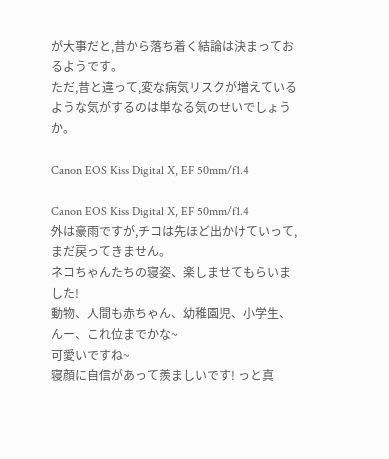が大事だと,昔から落ち着く結論は決まっておるようです。
ただ,昔と違って,変な病気リスクが増えているような気がするのは単なる気のせいでしょうか。

Canon EOS Kiss Digital X, EF 50mm/f1.4

Canon EOS Kiss Digital X, EF 50mm/f1.4
外は豪雨ですが,チコは先ほど出かけていって,まだ戻ってきません。
ネコちゃんたちの寝姿、楽しませてもらいました!
動物、人間も赤ちゃん、幼稚園児、小学生、んー、これ位までかな~
可愛いですね~
寝顔に自信があって羨ましいです! っと真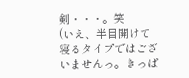剣・・・。笑
(いえ、半目開けて寝るタイプではございませんっ。きっぱ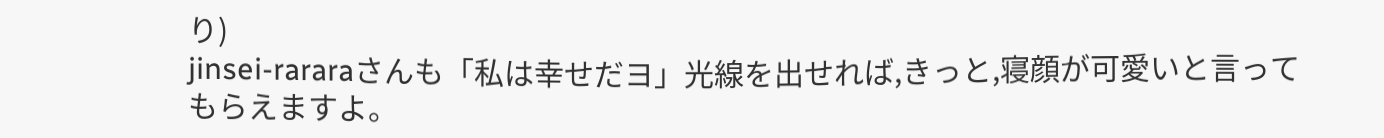り)
jinsei-rararaさんも「私は幸せだヨ」光線を出せれば,きっと,寝顔が可愛いと言ってもらえますよ。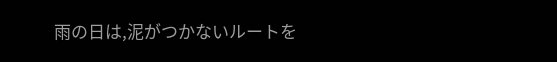雨の日は,泥がつかないルートを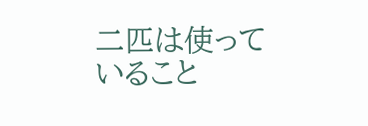二匹は使っていること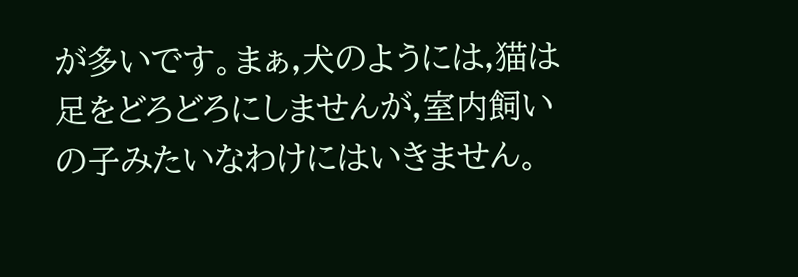が多いです。まぁ,犬のようには,猫は足をどろどろにしませんが,室内飼いの子みたいなわけにはいきません。